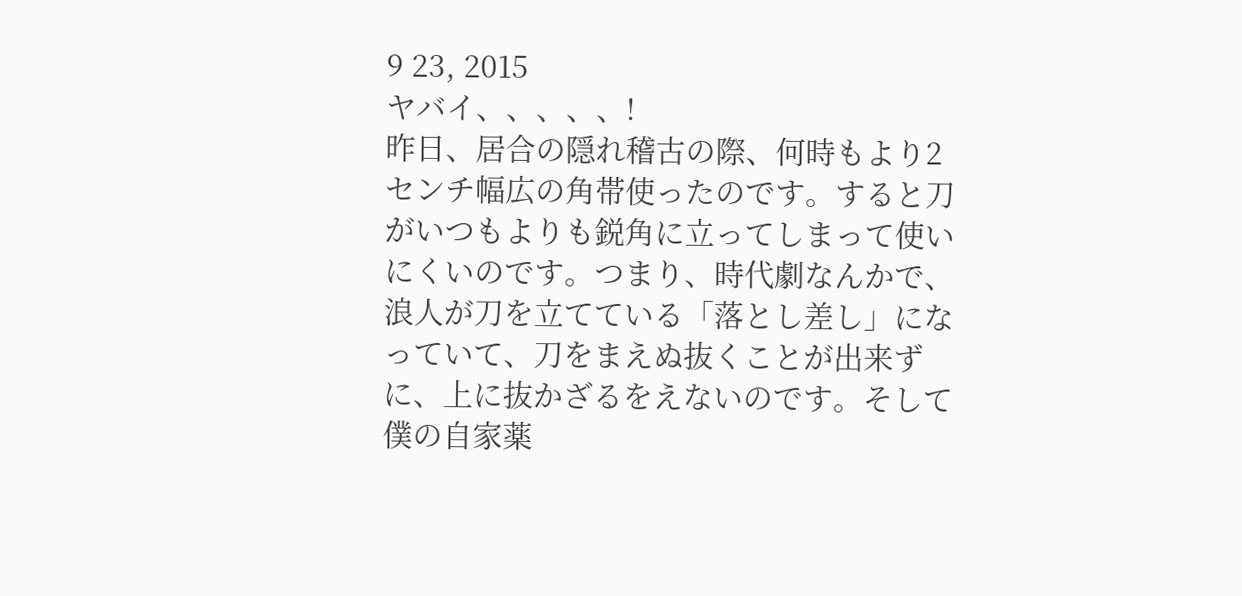9 23, 2015
ヤバイ、、、、、!
昨日、居合の隠れ稽古の際、何時もより2センチ幅広の角帯使ったのです。すると刀がいつもよりも鋭角に立ってしまって使いにくいのです。つまり、時代劇なんかで、浪人が刀を立てている「落とし差し」になっていて、刀をまえぬ抜くことが出来ずに、上に抜かざるをえないのです。そして僕の自家薬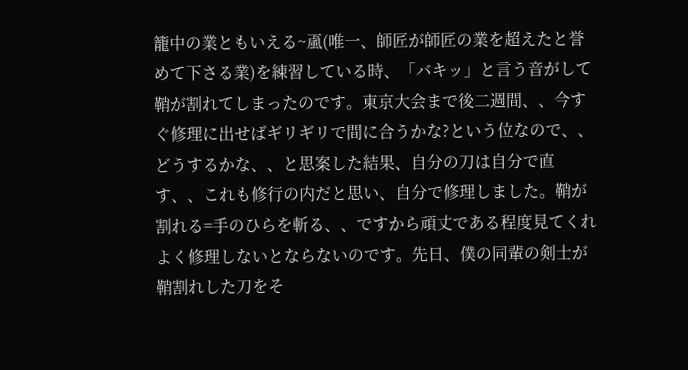籠中の業ともいえる~颪(唯一、師匠が師匠の業を超えたと誉めて下さる業)を練習している時、「バキッ」と言う音がして鞘が割れてしまったのです。東京大会まで後二週間、、今すぐ修理に出せばギリギリで間に合うかな?という位なので、、どうするかな、、と思案した結果、自分の刀は自分で直す、、これも修行の内だと思い、自分で修理しました。鞘が割れる=手のひらを斬る、、ですから頑丈である程度見てくれよく修理しないとならないのです。先日、僕の同輩の剣士が鞘割れした刀をそ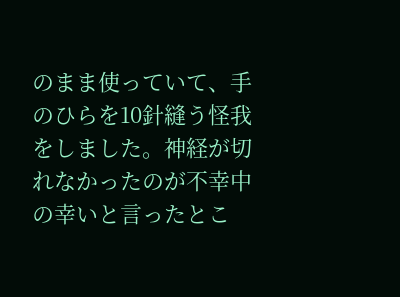のまま使っていて、手のひらを10針縫う怪我をしました。神経が切れなかったのが不幸中の幸いと言ったとこ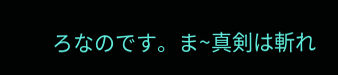ろなのです。ま~真剣は斬れ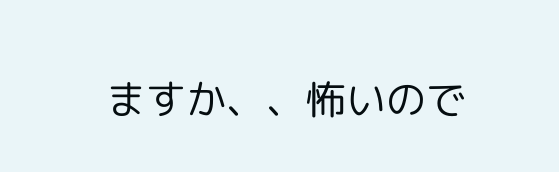ますか、、怖いので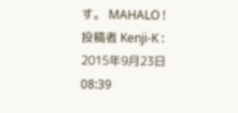す。 MAHALO !
投稿者 Kenji-K : 2015年9月23日 08:39